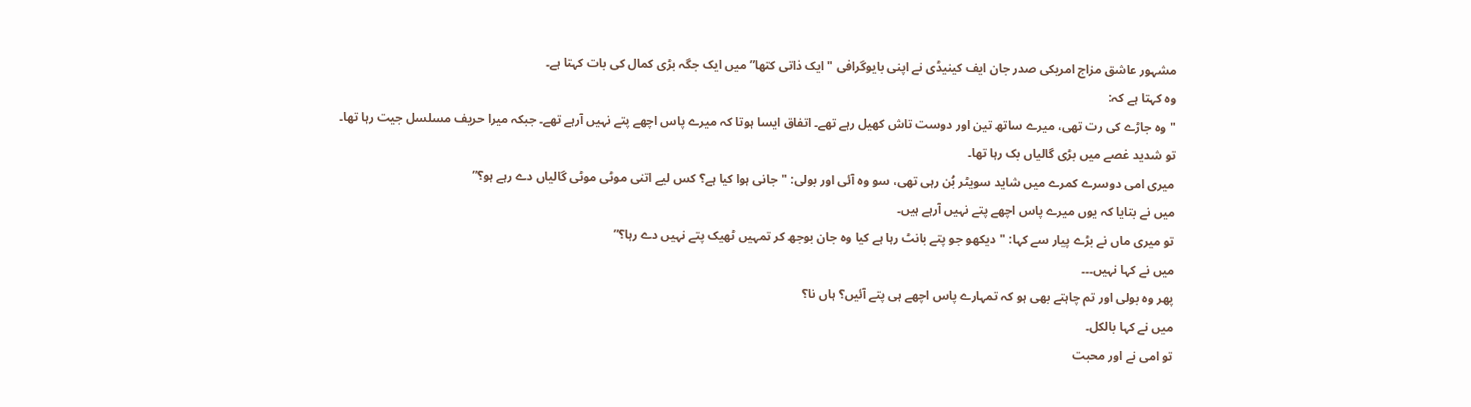مشہور عاشق مزاج امریکی صدر جان ایف کینیڈی نے اپنی بایوگرافی "ایک ذاتی کتھا” میں ایک جگہ بڑی کمال کی بات کہتا ہے۔
وہ کہتا ہے کہ:
"وہ جاڑے کی رت تھی، میرے ساتھ تین اور دوست تاش کھیل رہے تھے۔ اتفاق ایسا ہوتا کہ میرے پاس اچھے پتے نہیں آرہے تھے۔ جبکہ میرا حریف مسلسل جیت رہا تھا۔
تو شدید غصے میں بڑی گالیاں بک رہا تھا۔
میری امی دوسرے کمرے میں شاید سویٹر بُن رہی تھی، سو وہ آئی اور بولی: "جانی ہوا کیا ہے؟ کس لیے اتنی موٹی موٹی گالیاں دے رہے ہو؟”
میں نے بتایا کہ یوں میرے پاس اچھے پتے نہیں آرہے ہیں۔
تو میری ماں نے بڑے پیار سے کہا: "دیکھو جو پتے بانٹ رہا ہے کیا وہ جان بوجھ کر تمہیں ٹھیک پتے نہیں دے رہا؟”
میں نے کہا نہیں۔۔۔
پھر وہ بولی اور تم چاہتے بھی ہو کہ تمہارے پاس اچھے ہی پتے آئیں؟ ہاں نا؟
میں نے کہا بالکل۔
تو امی نے اور محبت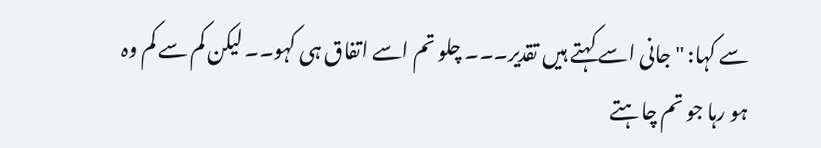سے کہا: "جانی اسے کہتے ہیں تقدیر۔۔۔ چلو تم اسے اتفاق ہی کہو۔۔ لیکن کم سے کم وہ ہو رہا جو تم چاہتے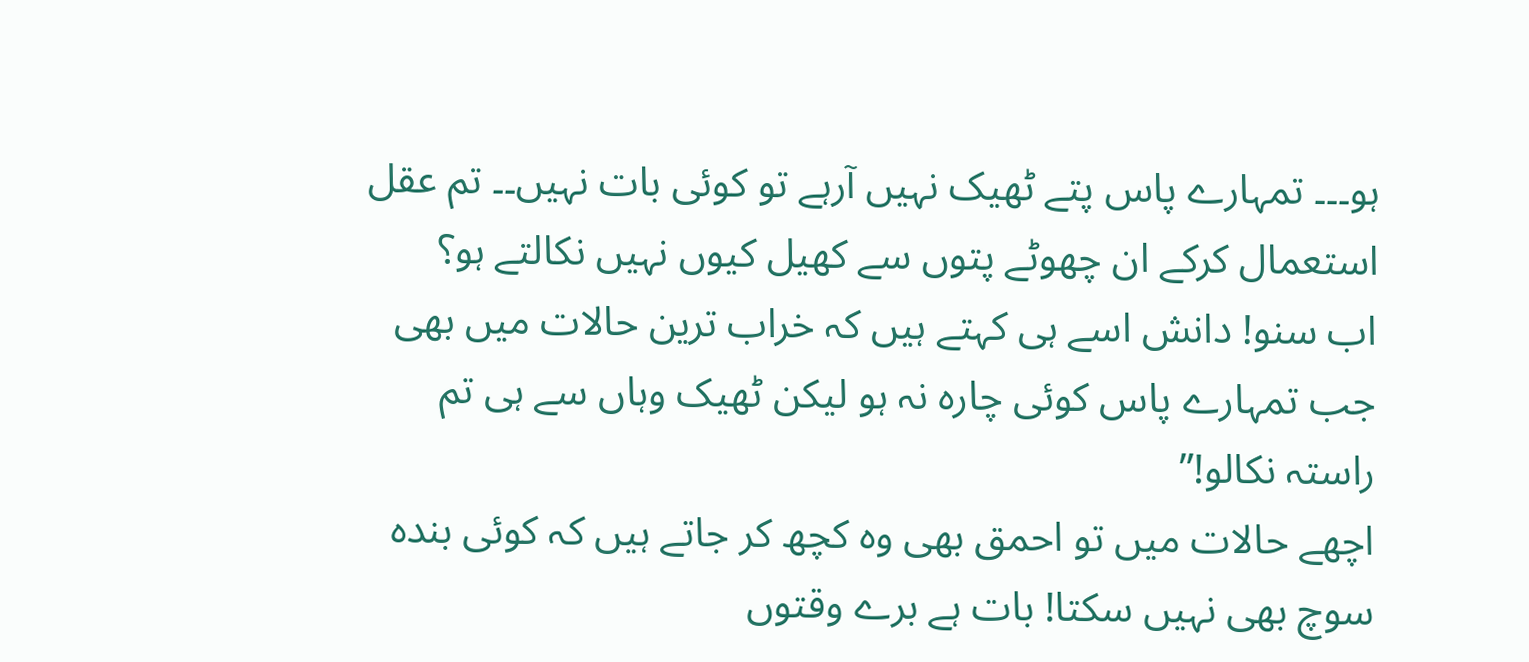ہو۔۔۔ تمہارے پاس پتے ٹھیک نہیں آرہے تو کوئی بات نہیں۔۔ تم عقل استعمال کرکے ان چھوٹے پتوں سے کھیل کیوں نہیں نکالتے ہو؟
اب سنو! دانش اسے ہی کہتے ہیں کہ خراب ترین حالات میں بھی جب تمہارے پاس کوئی چارہ نہ ہو لیکن ٹھیک وہاں سے ہی تم راستہ نکالو!”
اچھے حالات میں تو احمق بھی وہ کچھ کر جاتے ہیں کہ کوئی بندہ سوچ بھی نہیں سکتا! بات ہے برے وقتوں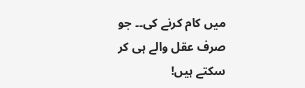میں کام کرنے کی۔۔ جو صرف عقل والے ہی کر سکتے ہیں!